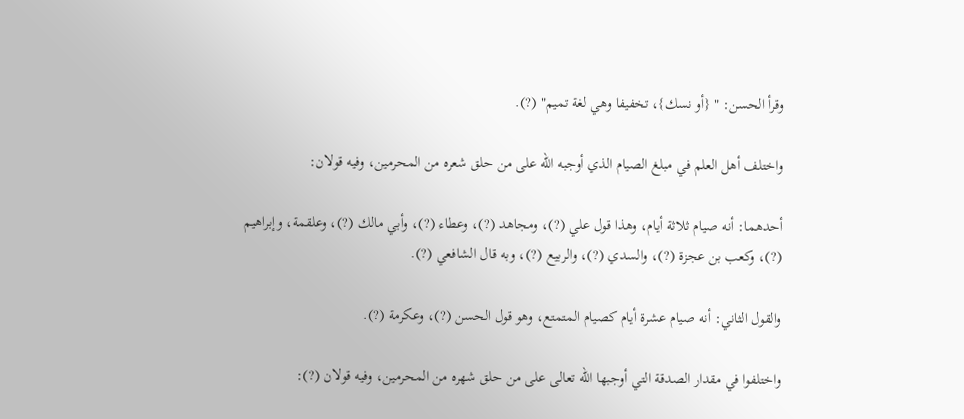وقرأ الحسن: " {أو نسك}، تخفيفا وهي لغة تميم" (?).

واختلف أهل العلم في مبلغ الصيام الذي أوجبه الله على من حلق شعره من المحرمين، وفيه قولان:

أحدهما: أنه صيام ثلاثة أيام، وهذا قول علي (?)، ومجاهد (?)، وعطاء (?)، وأبي مالك (?)، وعلقمة، وإبراهيم (?)، وكعب بن عجزة (?)، والسدي (?)، والربيع (?)، وبه قال الشافعي (?).

والقول الثاني: أنه صيام عشرة أيام كصيام المتمتع، وهو قول الحسن (?)، وعكرمة (?).

واختلفوا في مقدار الصدقة التي أوجبها الله تعالى على من حلق شهره من المحرمين، وفيه قولان (?):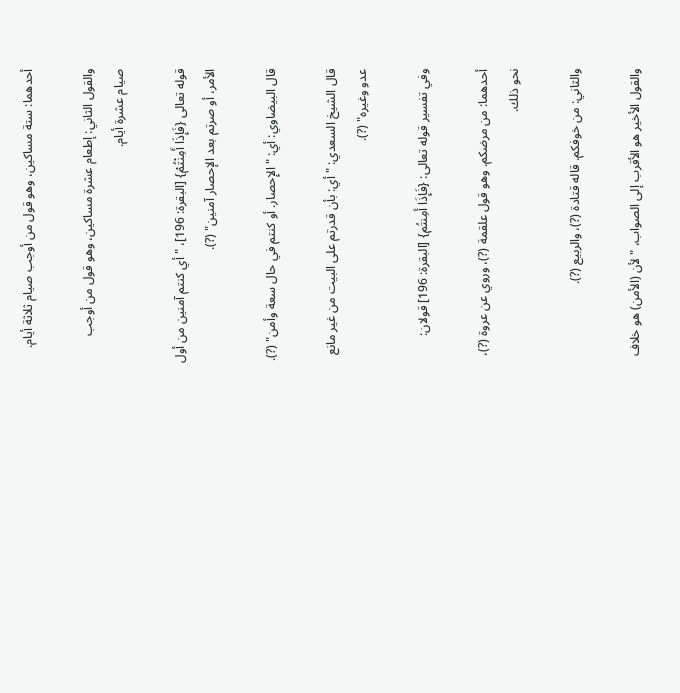أحدهما: ستة مساكين، وهو قول من أوجب صيام ثلاثة أيام.

والقول الثاني: إطعام عشرة مساكين، وهو قول من أوجب صيام عشرة أيام.

قوله تعالى {فَإِذَا أَمِنْتُمْ} [البقرة: 196]، " أي كنتم آمنين من أول الأمر، أو صرتم بعد الإحصار آمنين" (?).

قال البيضاوي: أي: " الإِحصار. أو كنتم في حال سعة وأمن" (?).

قال الشيخ السعدي: " أي: بأن قدرتم على البيت من غير مانع عدو وغيره" (?).

وفي تفسير قوله تعالى: {فَإِذَا أَمِنتُم} [البقرة: 196] قولان:

أحدهما: من مرضكم. وهو قول علقمة (?)، وروي عن عروة (?)، نحو ذلك.

والثاني: من خوفكم. قاله قتادة (?)، والربيع (?).

والقول الأخير هو الأقرب إلى الصواب، " لأن (الأمن) هو خلاف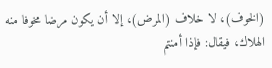(الخوف)، لا خلاف (المرض)، إلا أن يكون مرضا مخوفا منه الهلاك، فيقال: فإذا أمنتم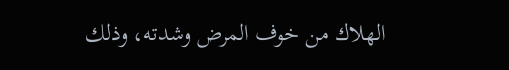الهلاك من خوف المرض وشدته، وذلك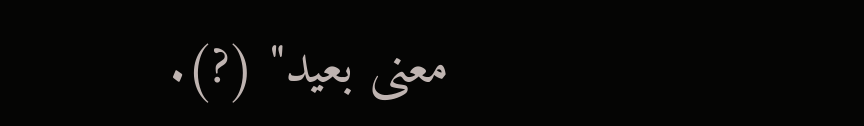معنى بعيد" (?).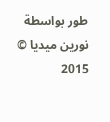طور بواسطة نورين ميديا © 2015